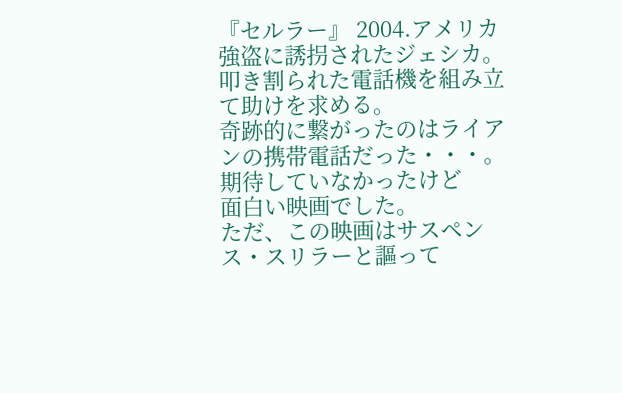『セルラー』 2004.アメリカ
強盗に誘拐されたジェシカ。
叩き割られた電話機を組み立て助けを求める。
奇跡的に繋がったのはライアンの携帯電話だった・・・。
期待していなかったけど
面白い映画でした。
ただ、この映画はサスペンス・スリラーと謳って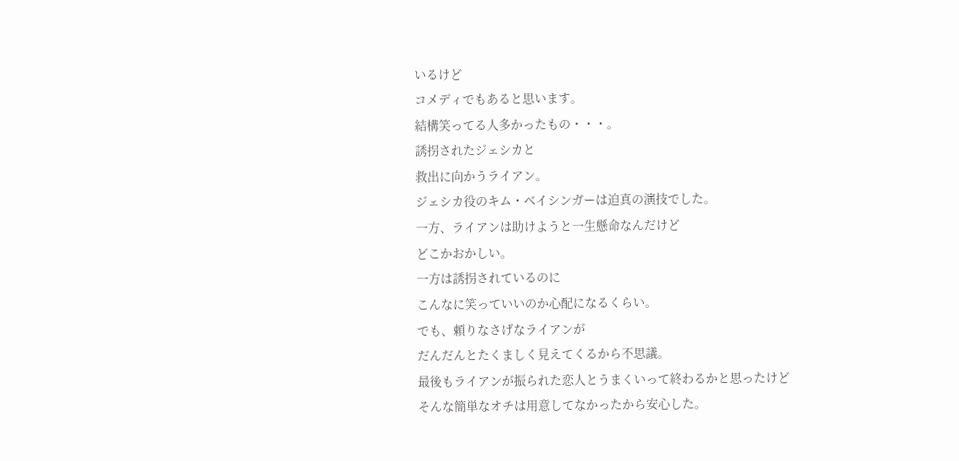いるけど
コメディでもあると思います。
結構笑ってる人多かったもの・・・。
誘拐されたジェシカと
救出に向かうライアン。
ジェシカ役のキム・ベイシンガーは迫真の演技でした。
一方、ライアンは助けようと一生懸命なんだけど
どこかおかしい。
一方は誘拐されているのに
こんなに笑っていいのか心配になるくらい。
でも、頼りなさげなライアンが
だんだんとたくましく見えてくるから不思議。
最後もライアンが振られた恋人とうまくいって終わるかと思ったけど
そんな簡単なオチは用意してなかったから安心した。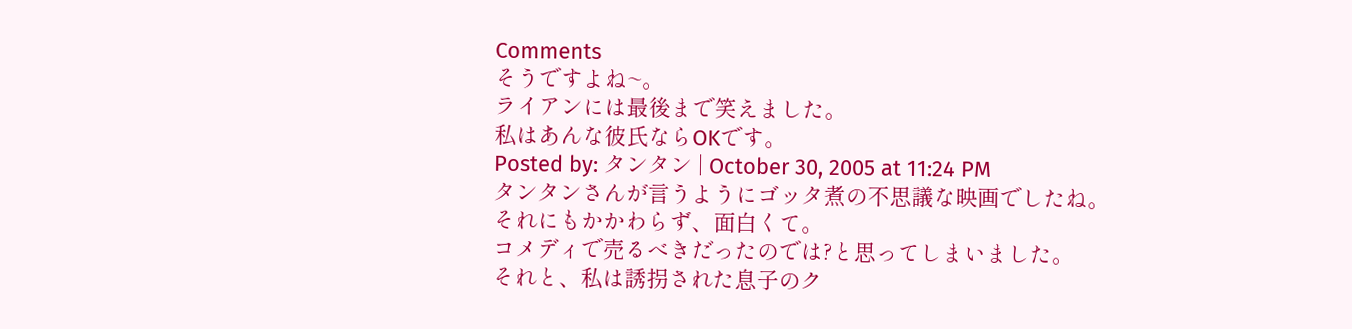Comments
そうですよね~。
ライアンには最後まで笑えました。
私はあんな彼氏ならOKです。
Posted by: タンタン | October 30, 2005 at 11:24 PM
タンタンさんが言うようにゴッタ煮の不思議な映画でしたね。
それにもかかわらず、面白くて。
コメディで売るべきだったのでは?と思ってしまいました。
それと、私は誘拐された息子のク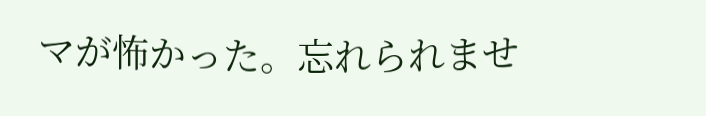マが怖かった。忘れられませ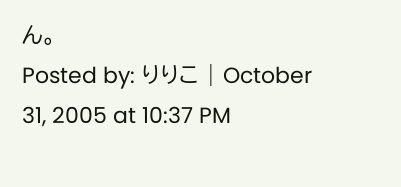ん。
Posted by: りりこ | October 31, 2005 at 10:37 PM